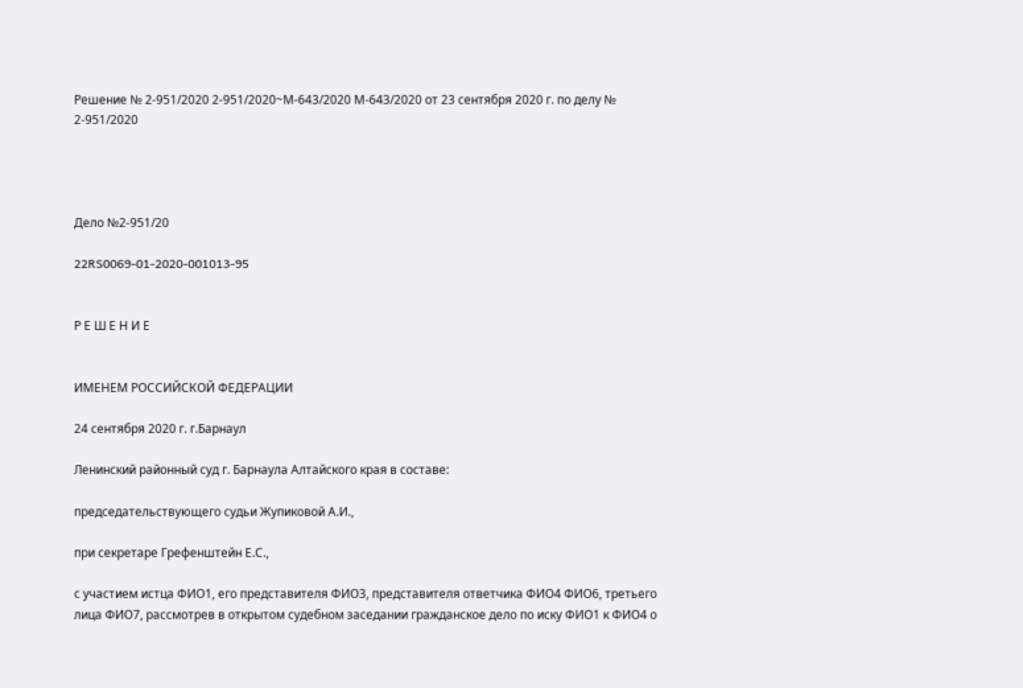Решение № 2-951/2020 2-951/2020~М-643/2020 М-643/2020 от 23 сентября 2020 г. по делу № 2-951/2020




Дело №2-951/20

22RS0069-01-2020-001013-95


Р Е Ш Е Н И Е


ИМЕНЕМ РОССИЙСКОЙ ФЕДЕРАЦИИ

24 сентября 2020 г. г.Барнаул

Ленинский районный суд г. Барнаула Алтайского края в составе:

председательствующего судьи Жупиковой А.И.,

при секретаре Грефенштейн Е.С.,

с участием истца ФИО1, его представителя ФИО3, представителя ответчика ФИО4 ФИО6, третьего лица ФИО7, рассмотрев в открытом судебном заседании гражданское дело по иску ФИО1 к ФИО4 о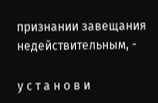признании завещания недействительным, -

у с т а н о в и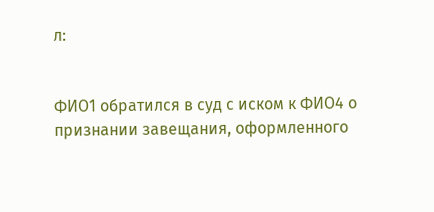л:


ФИО1 обратился в суд с иском к ФИО4 о признании завещания, оформленного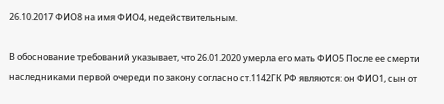26.10.2017 ФИО8 на имя ФИО4, недействительным.

В обоснование требований указывает, что 26.01.2020 умерла его мать ФИО5 После ее смерти наследниками первой очереди по закону согласно ст.1142ГК РФ являются: он ФИО1, сын от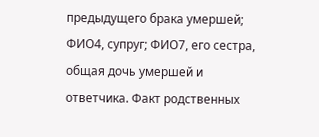предыдущего брака умершей; ФИО4, супруг; ФИО7, его сестра, общая дочь умершей и ответчика. Факт родственных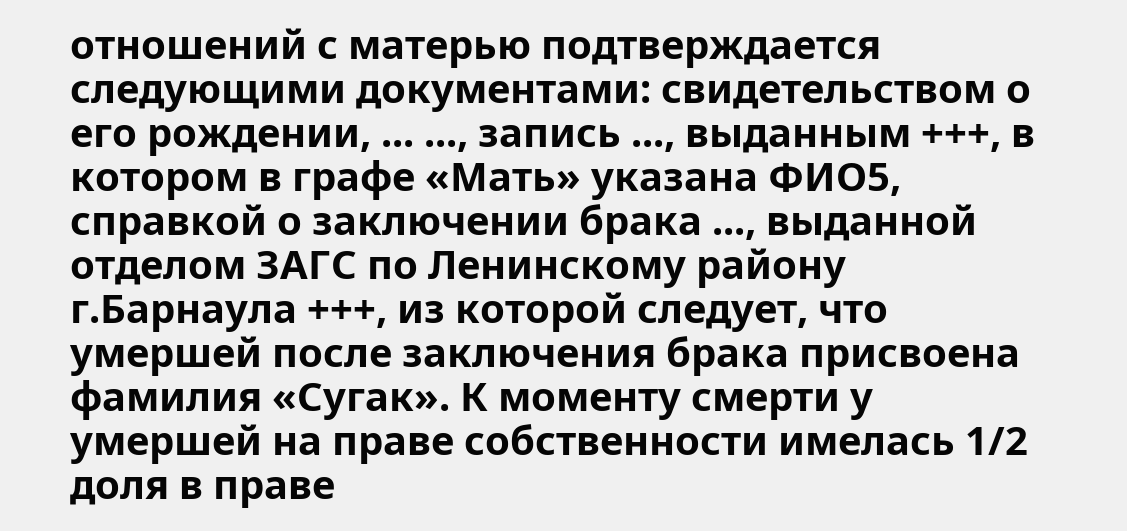отношений с матерью подтверждается следующими документами: свидетельством о его рождении, ... ..., запись ..., выданным +++, в котором в графе «Мать» указана ФИО5, справкой о заключении брака ..., выданной отделом ЗАГС по Ленинскому району г.Барнаула +++, из которой следует, что умершей после заключения брака присвоена фамилия «Сугак». К моменту смерти у умершей на праве собственности имелась 1/2 доля в праве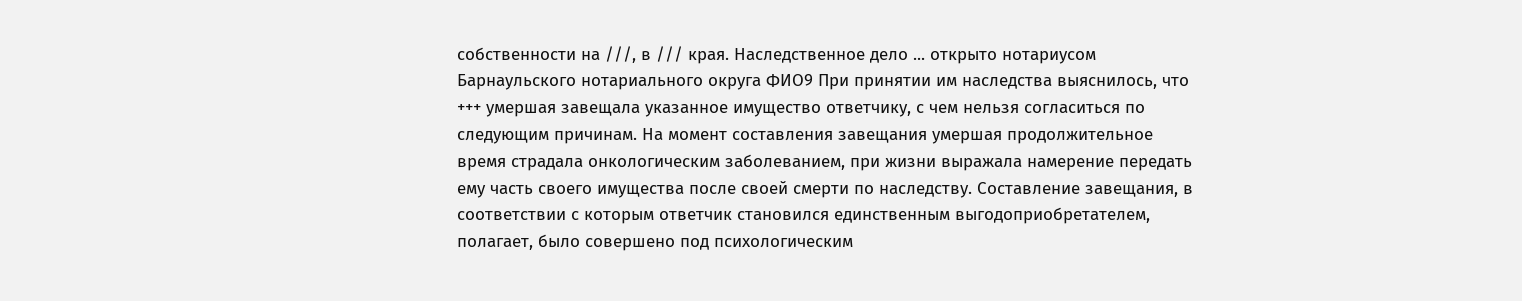собственности на ///, в /// края. Наследственное дело ... открыто нотариусом Барнаульского нотариального округа ФИО9 При принятии им наследства выяснилось, что +++ умершая завещала указанное имущество ответчику, с чем нельзя согласиться по следующим причинам. На момент составления завещания умершая продолжительное время страдала онкологическим заболеванием, при жизни выражала намерение передать ему часть своего имущества после своей смерти по наследству. Составление завещания, в соответствии с которым ответчик становился единственным выгодоприобретателем, полагает, было совершено под психологическим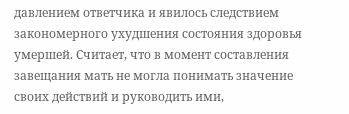давлением ответчика и явилось следствием закономерного ухудшения состояния здоровья умершей. Считает, что в момент составления завещания мать не могла понимать значение своих действий и руководить ими,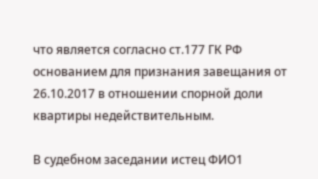что является согласно ст.177 ГК РФ основанием для признания завещания от 26.10.2017 в отношении спорной доли квартиры недействительным.

В судебном заседании истец ФИО1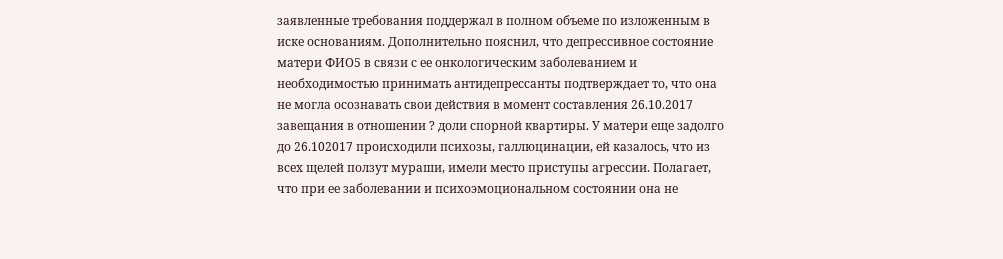заявленные требования поддержал в полном объеме по изложенным в иске основаниям. Дополнительно пояснил, что депрессивное состояние матери ФИО5 в связи с ее онкологическим заболеванием и необходимостью принимать антидепрессанты подтверждает то, что она не могла осознавать свои действия в момент составления 26.10.2017 завещания в отношении ? доли спорной квартиры. У матери еще задолго до 26.102017 происходили психозы, галлюцинации, ей казалось, что из всех щелей ползут мураши, имели место приступы агрессии. Полагает, что при ее заболевании и психоэмоциональном состоянии она не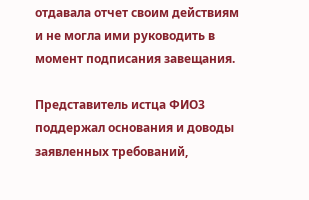отдавала отчет своим действиям и не могла ими руководить в момент подписания завещания.

Представитель истца ФИО3 поддержал основания и доводы заявленных требований,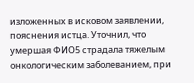изложенных в исковом заявлении, пояснения истца. Уточнил, что умершая ФИО5 страдала тяжелым онкологическим заболеванием, при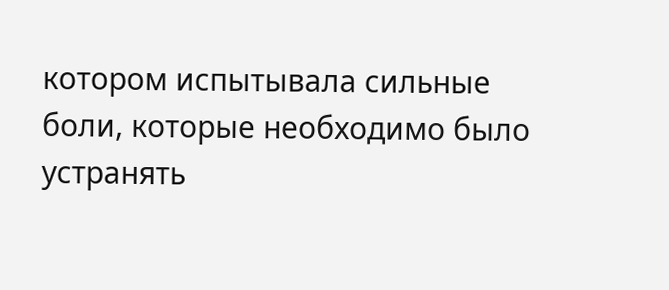котором испытывала сильные боли, которые необходимо было устранять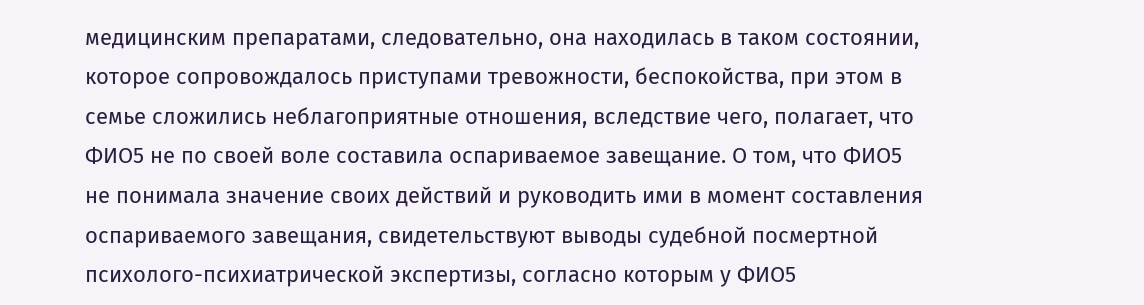медицинским препаратами, следовательно, она находилась в таком состоянии, которое сопровождалось приступами тревожности, беспокойства, при этом в семье сложились неблагоприятные отношения, вследствие чего, полагает, что ФИО5 не по своей воле составила оспариваемое завещание. О том, что ФИО5 не понимала значение своих действий и руководить ими в момент составления оспариваемого завещания, свидетельствуют выводы судебной посмертной психолого-психиатрической экспертизы, согласно которым у ФИО5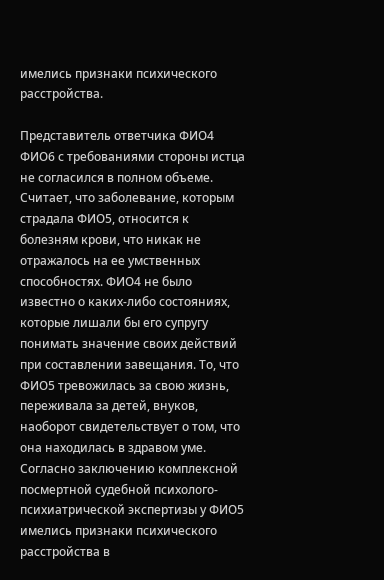имелись признаки психического расстройства.

Представитель ответчика ФИО4 ФИО6 с требованиями стороны истца не согласился в полном объеме. Считает, что заболевание, которым страдала ФИО5, относится к болезням крови, что никак не отражалось на ее умственных способностях. ФИО4 не было известно о каких-либо состояниях, которые лишали бы его супругу понимать значение своих действий при составлении завещания. То, что ФИО5 тревожилась за свою жизнь, переживала за детей, внуков, наоборот свидетельствует о том, что она находилась в здравом уме. Согласно заключению комплексной посмертной судебной психолого-психиатрической экспертизы у ФИО5 имелись признаки психического расстройства в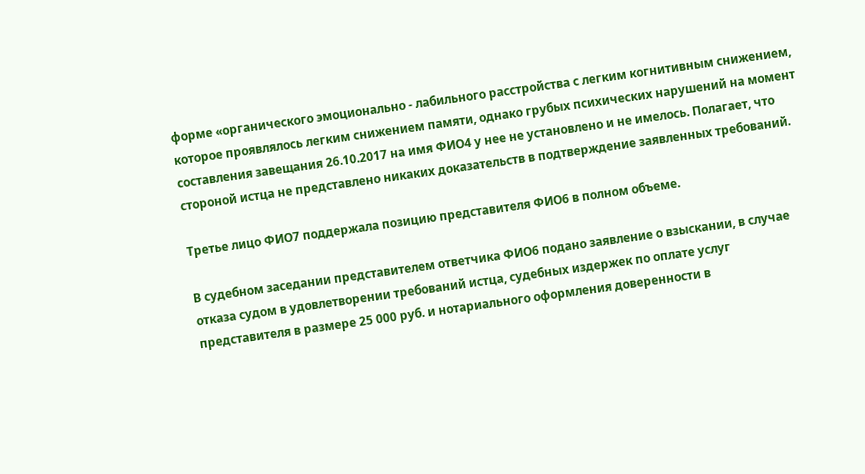форме «органического эмоционально - лабильного расстройства с легким когнитивным снижением, которое проявлялось легким снижением памяти, однако грубых психических нарушений на момент составления завещания 26.10.2017 на имя ФИО4 у нее не установлено и не имелось. Полагает, что стороной истца не представлено никаких доказательств в подтверждение заявленных требований.

Третье лицо ФИО7 поддержала позицию представителя ФИО6 в полном объеме.

В судебном заседании представителем ответчика ФИО6 подано заявление о взыскании, в случае отказа судом в удовлетворении требований истца, судебных издержек по оплате услуг представителя в размере 25 000 руб. и нотариального оформления доверенности в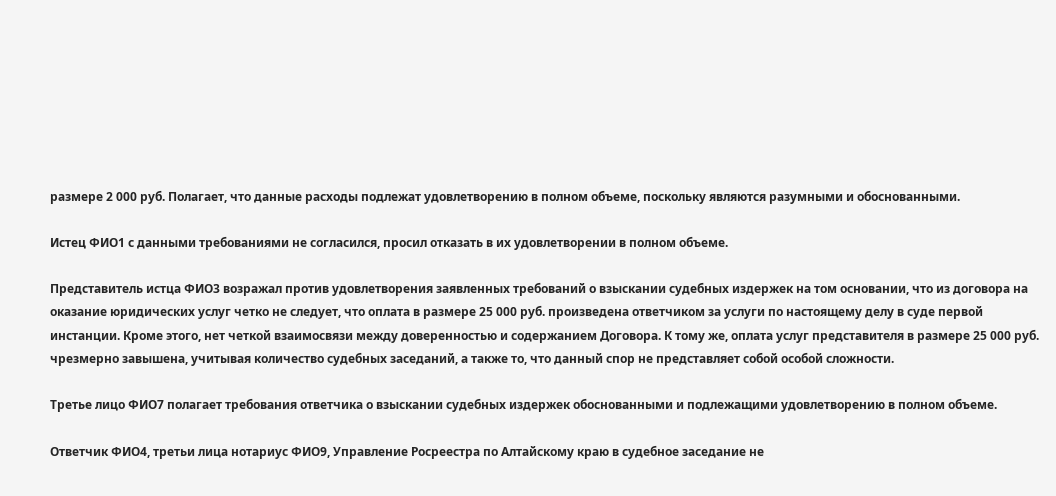размере 2 000 руб. Полагает, что данные расходы подлежат удовлетворению в полном объеме, поскольку являются разумными и обоснованными.

Истец ФИО1 с данными требованиями не согласился, просил отказать в их удовлетворении в полном объеме.

Представитель истца ФИО3 возражал против удовлетворения заявленных требований о взыскании судебных издержек на том основании, что из договора на оказание юридических услуг четко не следует, что оплата в размере 25 000 руб. произведена ответчиком за услуги по настоящему делу в суде первой инстанции. Кроме этого, нет четкой взаимосвязи между доверенностью и содержанием Договора. К тому же, оплата услуг представителя в размере 25 000 руб. чрезмерно завышена, учитывая количество судебных заседаний, а также то, что данный спор не представляет собой особой сложности.

Третье лицо ФИО7 полагает требования ответчика о взыскании судебных издержек обоснованными и подлежащими удовлетворению в полном объеме.

Ответчик ФИО4, третьи лица нотариус ФИО9, Управление Росреестра по Алтайскому краю в судебное заседание не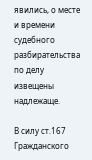явились, о месте и времени судебного разбирательства по делу извещены надлежаще.

В силу ст.167 Гражданского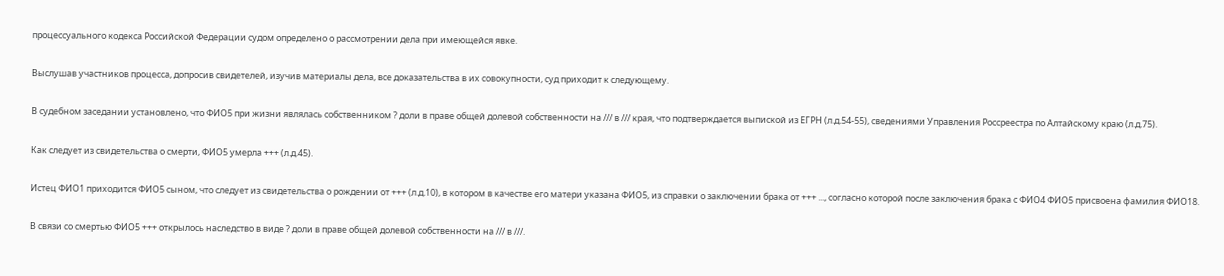процессуального кодекса Российской Федерации судом определено о рассмотрении дела при имеющейся явке.

Выслушав участников процесса, допросив свидетелей, изучив материалы дела, все доказательства в их совокупности, суд приходит к следующему.

В судебном заседании установлено, что ФИО5 при жизни являлась собственником ? доли в праве общей долевой собственности на /// в /// края, что подтверждается выпиской из ЕГРН (л.д.54-55), сведениями Управления Россреестра по Алтайскому краю (л.д.75).

Как следует из свидетельства о смерти, ФИО5 умерла +++ (л.д.45).

Истец ФИО1 приходится ФИО5 сыном, что следует из свидетельства о рождении от +++ (л.д.10), в котором в качестве его матери указана ФИО5, из справки о заключении брака от +++ ..., согласно которой после заключения брака с ФИО4 ФИО5 присвоена фамилия ФИО18.

В связи со смертью ФИО5 +++ открылось наследство в виде ? доли в праве общей долевой собственности на /// в ///.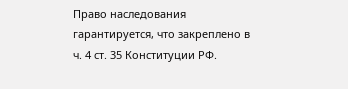Право наследования гарантируется, что закреплено в ч. 4 ст. 35 Конституции РФ.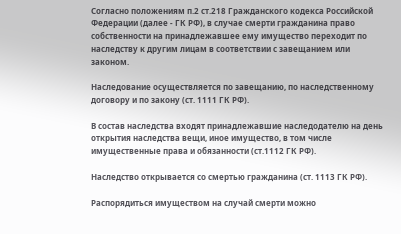Согласно положениям п.2 ст.218 Гражданского кодекса Российской Федерации (далее - ГК РФ), в случае смерти гражданина право собственности на принадлежавшее ему имущество переходит по наследству к другим лицам в соответствии с завещанием или законом.

Наследование осуществляется по завещанию, по наследственному договору и по закону (ст. 1111 ГК РФ).

В состав наследства входят принадлежавшие наследодателю на день открытия наследства вещи, иное имущество, в том числе имущественные права и обязанности (ст.1112 ГК РФ).

Наследство открывается со смертью гражданина (ст. 1113 ГК РФ).

Распорядиться имуществом на случай смерти можно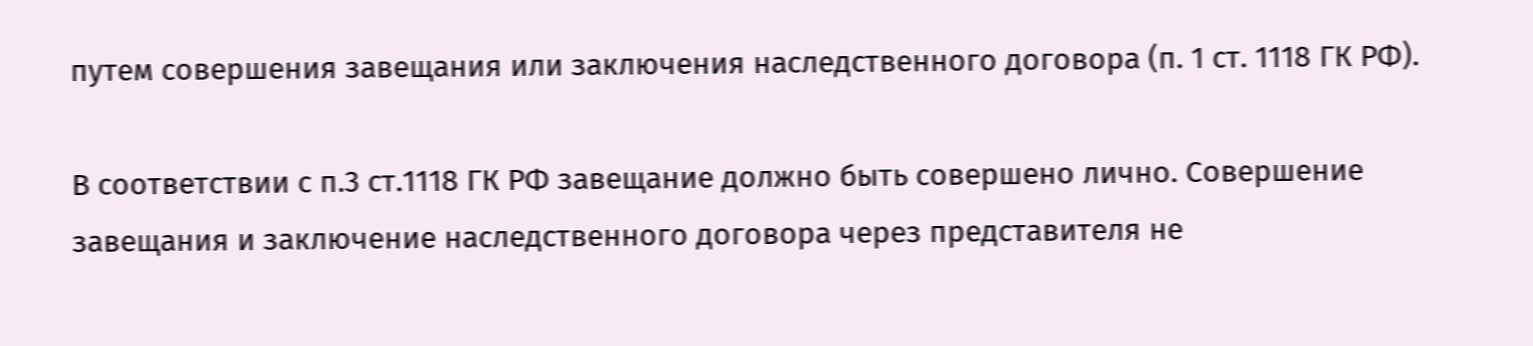путем совершения завещания или заключения наследственного договора (п. 1 ст. 1118 ГК РФ).

В соответствии с п.3 ст.1118 ГК РФ завещание должно быть совершено лично. Совершение завещания и заключение наследственного договора через представителя не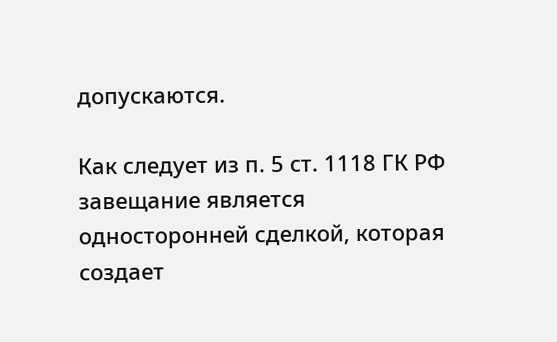допускаются.

Как следует из п. 5 ст. 1118 ГК РФ завещание является односторонней сделкой, которая создает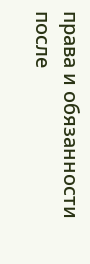права и обязанности после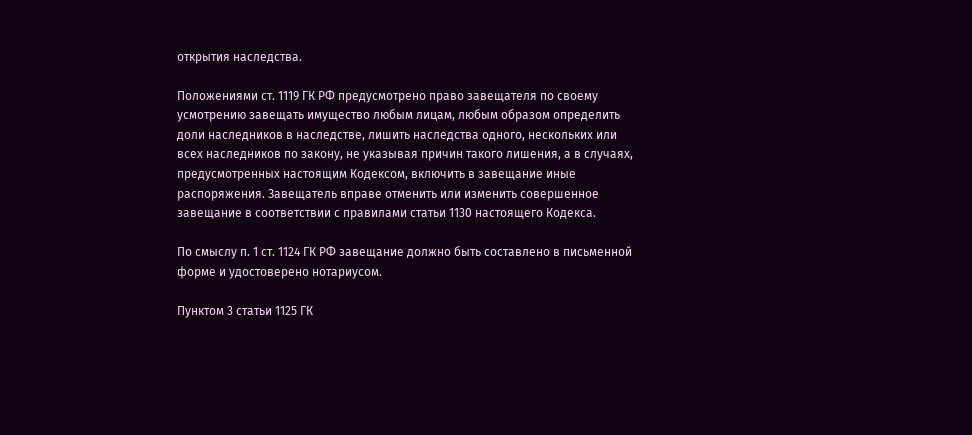открытия наследства.

Положениями ст. 1119 ГК РФ предусмотрено право завещателя по своему усмотрению завещать имущество любым лицам, любым образом определить доли наследников в наследстве, лишить наследства одного, нескольких или всех наследников по закону, не указывая причин такого лишения, а в случаях, предусмотренных настоящим Кодексом, включить в завещание иные распоряжения. Завещатель вправе отменить или изменить совершенное завещание в соответствии с правилами статьи 1130 настоящего Кодекса.

По смыслу п. 1 ст. 1124 ГК РФ завещание должно быть составлено в письменной форме и удостоверено нотариусом.

Пунктом 3 статьи 1125 ГК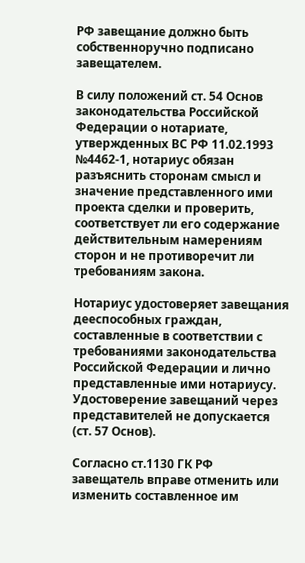РФ завещание должно быть собственноручно подписано завещателем.

В силу положений ст. 54 Основ законодательства Российской Федерации о нотариате, утвержденных ВС РФ 11.02.1993 №4462-1, нотариус обязан разъяснить сторонам смысл и значение представленного ими проекта сделки и проверить, соответствует ли его содержание действительным намерениям сторон и не противоречит ли требованиям закона.

Нотариус удостоверяет завещания дееспособных граждан, составленные в соответствии с требованиями законодательства Российской Федерации и лично представленные ими нотариусу. Удостоверение завещаний через представителей не допускается (ст. 57 Основ).

Согласно ст.1130 ГК РФ завещатель вправе отменить или изменить составленное им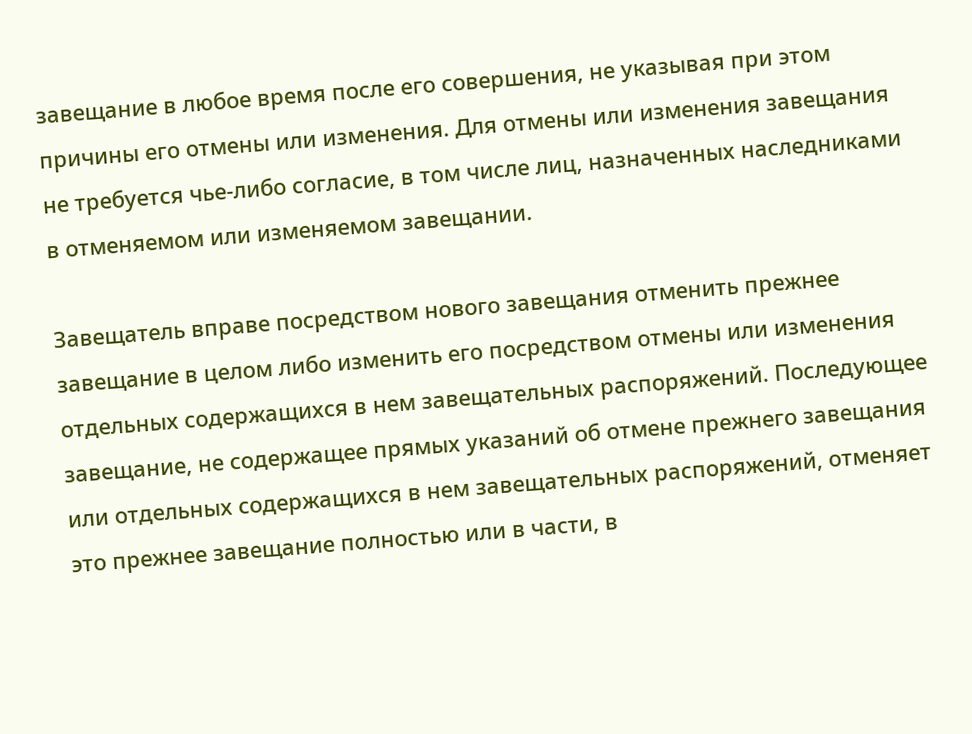завещание в любое время после его совершения, не указывая при этом причины его отмены или изменения. Для отмены или изменения завещания не требуется чье-либо согласие, в том числе лиц, назначенных наследниками в отменяемом или изменяемом завещании.

Завещатель вправе посредством нового завещания отменить прежнее завещание в целом либо изменить его посредством отмены или изменения отдельных содержащихся в нем завещательных распоряжений. Последующее завещание, не содержащее прямых указаний об отмене прежнего завещания или отдельных содержащихся в нем завещательных распоряжений, отменяет это прежнее завещание полностью или в части, в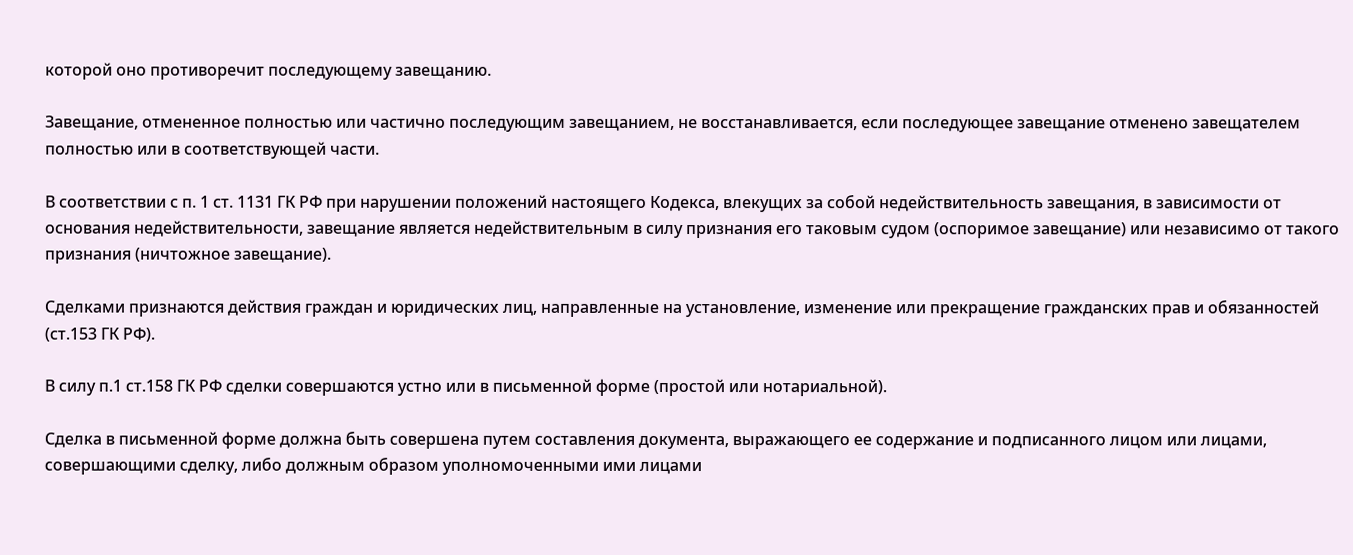которой оно противоречит последующему завещанию.

Завещание, отмененное полностью или частично последующим завещанием, не восстанавливается, если последующее завещание отменено завещателем полностью или в соответствующей части.

В соответствии с п. 1 ст. 1131 ГК РФ при нарушении положений настоящего Кодекса, влекущих за собой недействительность завещания, в зависимости от основания недействительности, завещание является недействительным в силу признания его таковым судом (оспоримое завещание) или независимо от такого признания (ничтожное завещание).

Сделками признаются действия граждан и юридических лиц, направленные на установление, изменение или прекращение гражданских прав и обязанностей (ст.153 ГК РФ).

В силу п.1 ст.158 ГК РФ сделки совершаются устно или в письменной форме (простой или нотариальной).

Сделка в письменной форме должна быть совершена путем составления документа, выражающего ее содержание и подписанного лицом или лицами, совершающими сделку, либо должным образом уполномоченными ими лицами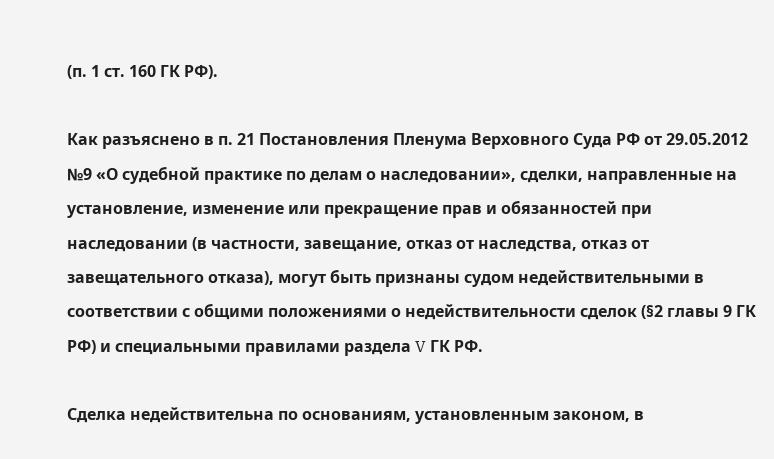(п. 1 ст. 160 ГК РФ).

Как разъяснено в п. 21 Постановления Пленума Верховного Суда РФ от 29.05.2012 №9 «О судебной практике по делам о наследовании», сделки, направленные на установление, изменение или прекращение прав и обязанностей при наследовании (в частности, завещание, отказ от наследства, отказ от завещательного отказа), могут быть признаны судом недействительными в соответствии с общими положениями о недействительности сделок (§2 главы 9 ГК РФ) и специальными правилами раздела V ГК РФ.

Сделка недействительна по основаниям, установленным законом, в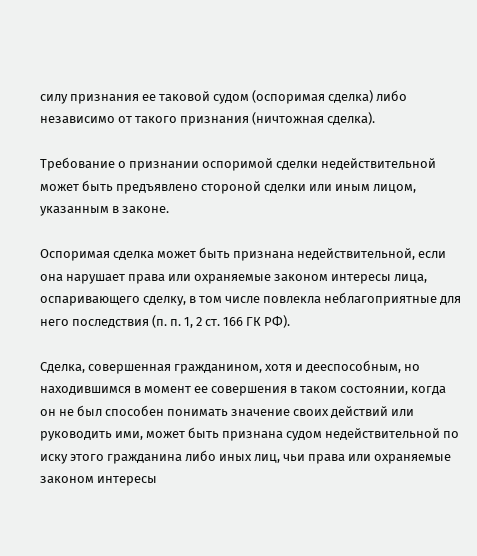силу признания ее таковой судом (оспоримая сделка) либо независимо от такого признания (ничтожная сделка).

Требование о признании оспоримой сделки недействительной может быть предъявлено стороной сделки или иным лицом, указанным в законе.

Оспоримая сделка может быть признана недействительной, если она нарушает права или охраняемые законом интересы лица, оспаривающего сделку, в том числе повлекла неблагоприятные для него последствия (п. п. 1, 2 ст. 166 ГК РФ).

Сделка, совершенная гражданином, хотя и дееспособным, но находившимся в момент ее совершения в таком состоянии, когда он не был способен понимать значение своих действий или руководить ими, может быть признана судом недействительной по иску этого гражданина либо иных лиц, чьи права или охраняемые законом интересы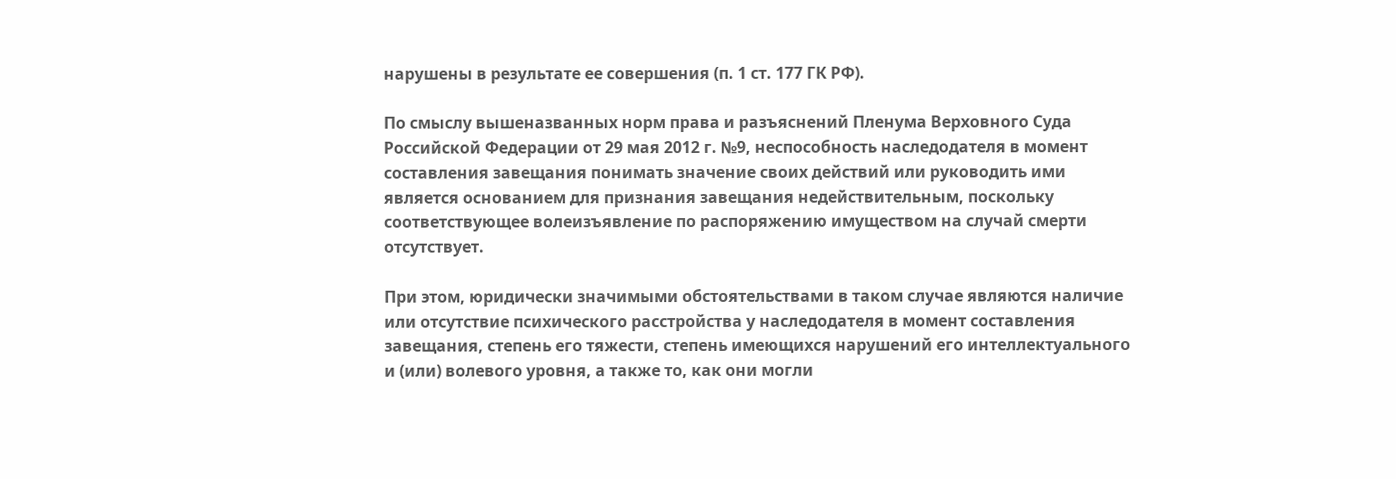нарушены в результате ее совершения (п. 1 ст. 177 ГК РФ).

По смыслу вышеназванных норм права и разъяснений Пленума Верховного Суда Российской Федерации от 29 мая 2012 г. №9, неспособность наследодателя в момент составления завещания понимать значение своих действий или руководить ими является основанием для признания завещания недействительным, поскольку соответствующее волеизъявление по распоряжению имуществом на случай смерти отсутствует.

При этом, юридически значимыми обстоятельствами в таком случае являются наличие или отсутствие психического расстройства у наследодателя в момент составления завещания, степень его тяжести, степень имеющихся нарушений его интеллектуального и (или) волевого уровня, а также то, как они могли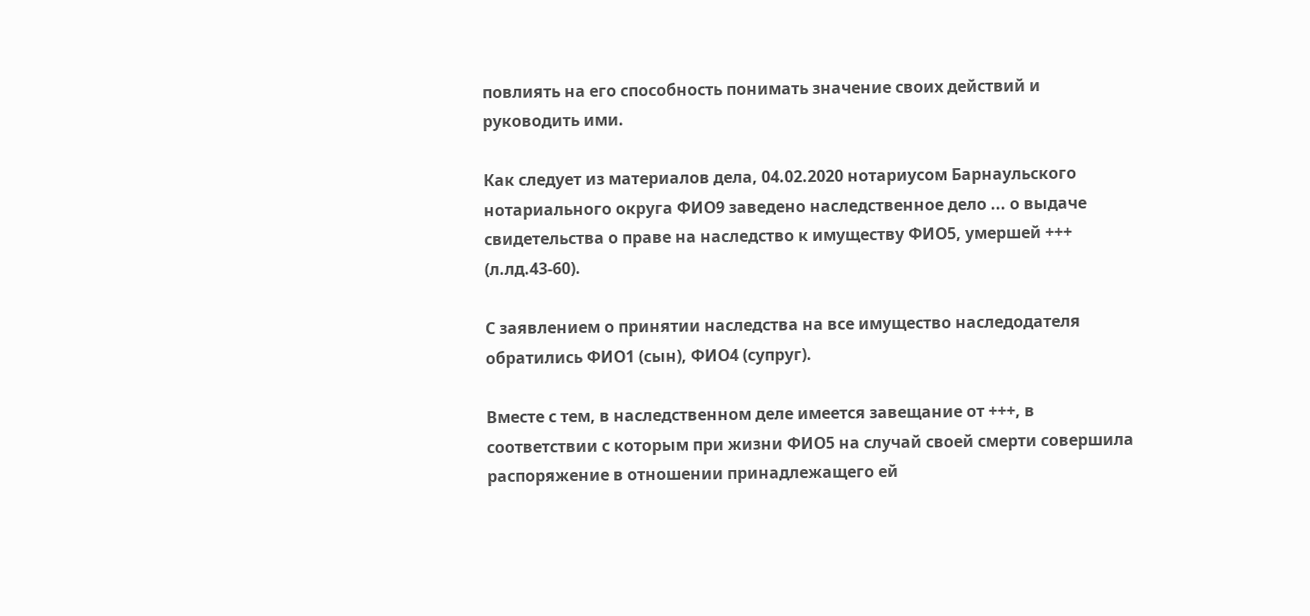повлиять на его способность понимать значение своих действий и руководить ими.

Как следует из материалов дела, 04.02.2020 нотариусом Барнаульского нотариального округа ФИО9 заведено наследственное дело ... о выдаче свидетельства о праве на наследство к имуществу ФИО5, умершей +++ (л.лд.43-60).

С заявлением о принятии наследства на все имущество наследодателя обратились ФИО1 (сын), ФИО4 (супруг).

Вместе с тем, в наследственном деле имеется завещание от +++, в соответствии с которым при жизни ФИО5 на случай своей смерти совершила распоряжение в отношении принадлежащего ей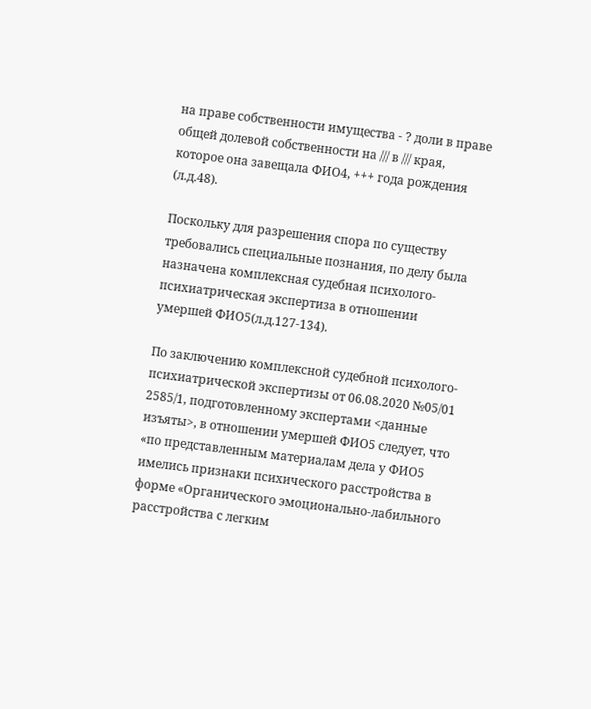на праве собственности имущества - ? доли в праве общей долевой собственности на /// в /// края, которое она завещала ФИО4, +++ года рождения (л.д.48).

Поскольку для разрешения спора по существу требовались специальные познания, по делу была назначена комплексная судебная психолого-психиатрическая экспертиза в отношении умершей ФИО5(л.д.127-134).

По заключению комплексной судебной психолого-психиатрической экспертизы от 06.08.2020 №05/01 2585/1, подготовленному экспертами <данные изъяты>, в отношении умершей ФИО5 следует, что «по представленным материалам дела у ФИО5 имелись признаки психического расстройства в форме «Органического эмоционально-лабильного расстройства с легким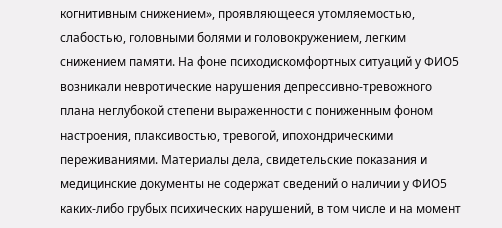когнитивным снижением», проявляющееся утомляемостью, слабостью, головными болями и головокружением, легким снижением памяти. На фоне психодискомфортных ситуаций у ФИО5 возникали невротические нарушения депрессивно-тревожного плана неглубокой степени выраженности с пониженным фоном настроения, плаксивостью, тревогой, ипохондрическими переживаниями. Материалы дела, свидетельские показания и медицинские документы не содержат сведений о наличии у ФИО5 каких-либо грубых психических нарушений, в том числе и на момент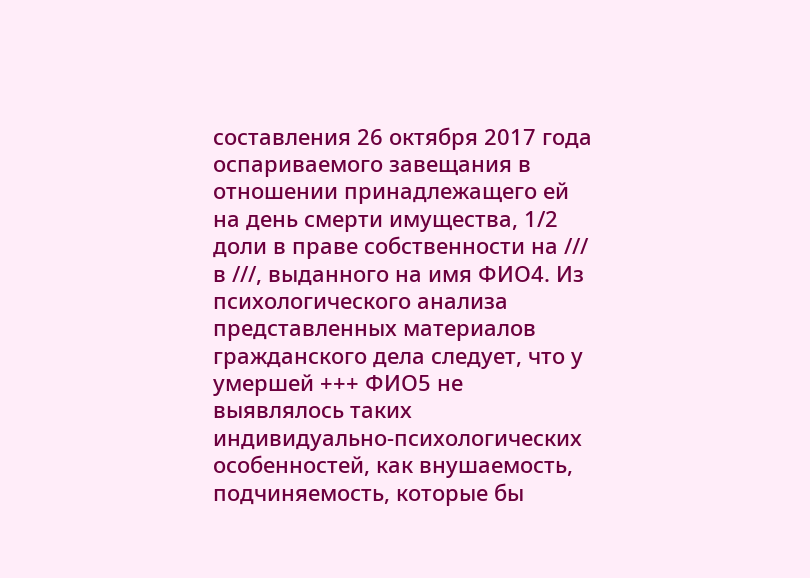составления 26 октября 2017 года оспариваемого завещания в отношении принадлежащего ей на день смерти имущества, 1/2 доли в праве собственности на /// в ///, выданного на имя ФИО4. Из психологического анализа представленных материалов гражданского дела следует, что у умершей +++ ФИО5 не выявлялось таких индивидуально-психологических особенностей, как внушаемость, подчиняемость, которые бы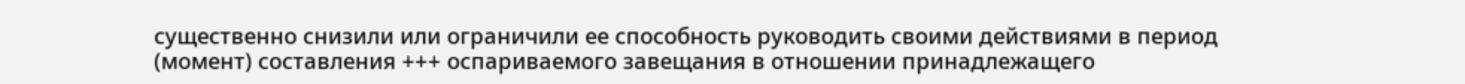существенно снизили или ограничили ее способность руководить своими действиями в период (момент) составления +++ оспариваемого завещания в отношении принадлежащего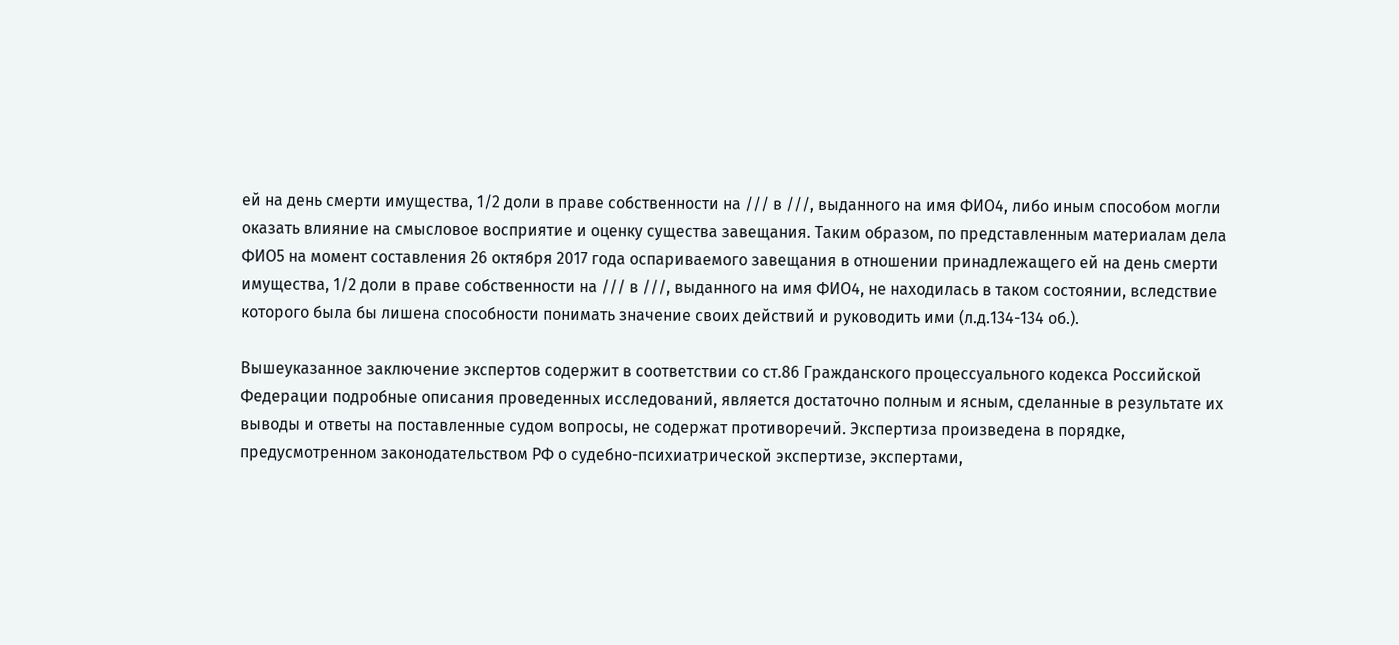ей на день смерти имущества, 1/2 доли в праве собственности на /// в ///, выданного на имя ФИО4, либо иным способом могли оказать влияние на смысловое восприятие и оценку существа завещания. Таким образом, по представленным материалам дела ФИО5 на момент составления 26 октября 2017 года оспариваемого завещания в отношении принадлежащего ей на день смерти имущества, 1/2 доли в праве собственности на /// в ///, выданного на имя ФИО4, не находилась в таком состоянии, вследствие которого была бы лишена способности понимать значение своих действий и руководить ими (л.д.134-134 об.).

Вышеуказанное заключение экспертов содержит в соответствии со ст.86 Гражданского процессуального кодекса Российской Федерации подробные описания проведенных исследований, является достаточно полным и ясным, сделанные в результате их выводы и ответы на поставленные судом вопросы, не содержат противоречий. Экспертиза произведена в порядке, предусмотренном законодательством РФ о судебно-психиатрической экспертизе, экспертами,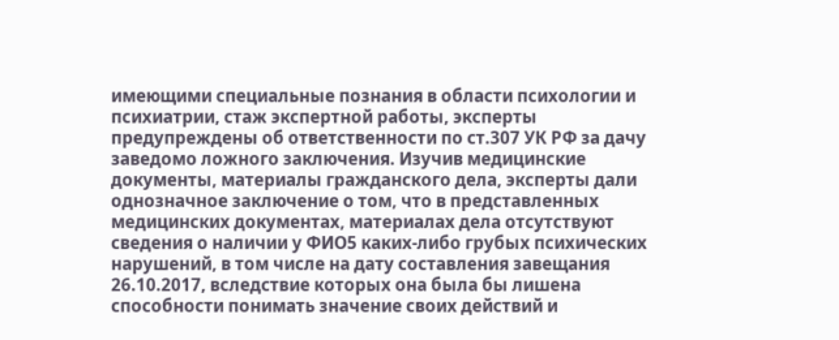имеющими специальные познания в области психологии и психиатрии, стаж экспертной работы, эксперты предупреждены об ответственности по ст.307 УК РФ за дачу заведомо ложного заключения. Изучив медицинские документы, материалы гражданского дела, эксперты дали однозначное заключение о том, что в представленных медицинских документах, материалах дела отсутствуют сведения о наличии у ФИО5 каких-либо грубых психических нарушений, в том числе на дату составления завещания 26.10.2017, вследствие которых она была бы лишена способности понимать значение своих действий и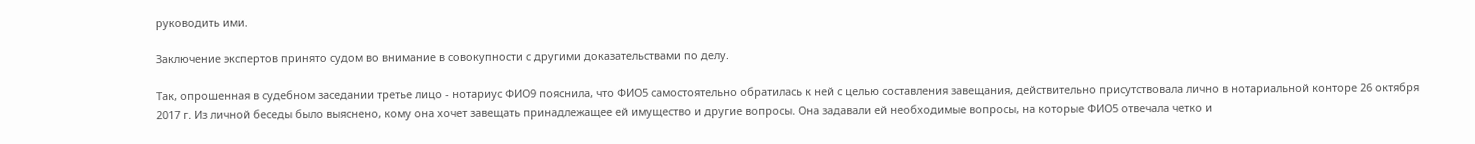руководить ими.

Заключение экспертов принято судом во внимание в совокупности с другими доказательствами по делу.

Так, опрошенная в судебном заседании третье лицо - нотариус ФИО9 пояснила, что ФИО5 самостоятельно обратилась к ней с целью составления завещания, действительно присутствовала лично в нотариальной конторе 26 октября 2017 г. Из личной беседы было выяснено, кому она хочет завещать принадлежащее ей имущество и другие вопросы. Она задавали ей необходимые вопросы, на которые ФИО5 отвечала четко и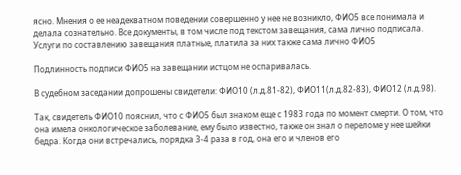ясно. Мнения о ее неадекватном поведении совершенно у нее не возникло, ФИО5 все понимала и делала сознательно. Все документы, в том числе под текстом завещания, сама лично подписала. Услуги по составлению завещания платные, платила за них также сама лично ФИО5

Подлинность подписи ФИО5 на завещании истцом не оспаривалась.

В судебном заседании допрошены свидетели: ФИО10 (л.д.81-82), ФИО11(л.д.82-83), ФИО12 (л.д.98).

Так, свидетель ФИО10 пояснил, что с ФИО5 был знаком еще с 1983 года по момент смерти. О том, что она имела онкологическое заболевание, ему было известно, также он знал о переломе у нее шейки бедра. Когда они встречались, порядка 3-4 раза в год, она его и членов его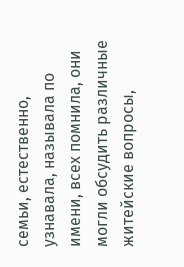семьи, естественно, узнавала, называла по имени, всех помнила, они могли обсудить различные житейские вопросы,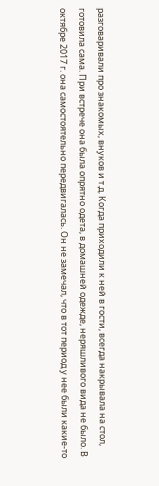разговаривали про знакомых, внуков и т.д. Когда приходили к ней в гости, всегда накрывала на стол, готовила сама. При встрече она была опрятно одета, в домашней одежде, неряшливого вида не было. В октябре 2017 г. она самостоятельно передвигалась. Он не замечал, что в тот период у нее были какие-то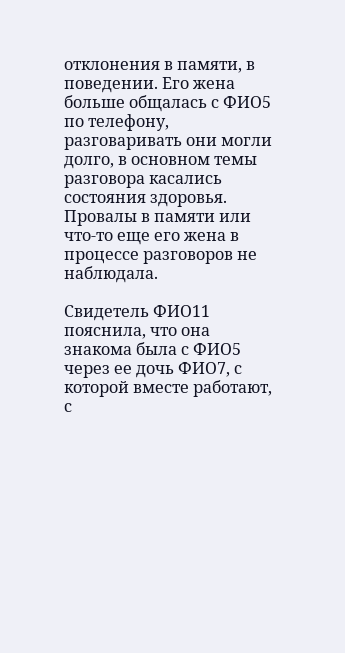отклонения в памяти, в поведении. Его жена больше общалась с ФИО5 по телефону, разговаривать они могли долго, в основном темы разговора касались состояния здоровья. Провалы в памяти или что-то еще его жена в процессе разговоров не наблюдала.

Свидетель ФИО11 пояснила, что она знакома была с ФИО5 через ее дочь ФИО7, с которой вместе работают, с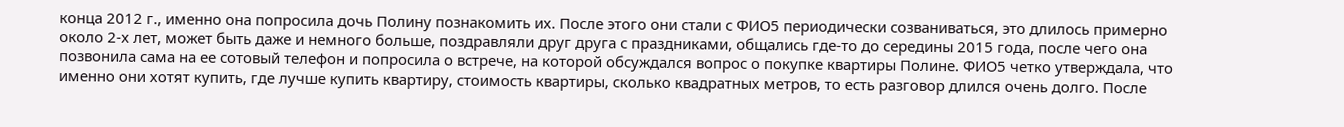конца 2012 г., именно она попросила дочь Полину познакомить их. После этого они стали с ФИО5 периодически созваниваться, это длилось примерно около 2-х лет, может быть даже и немного больше, поздравляли друг друга с праздниками, общались где-то до середины 2015 года, после чего она позвонила сама на ее сотовый телефон и попросила о встрече, на которой обсуждался вопрос о покупке квартиры Полине. ФИО5 четко утверждала, что именно они хотят купить, где лучше купить квартиру, стоимость квартиры, сколько квадратных метров, то есть разговор длился очень долго. После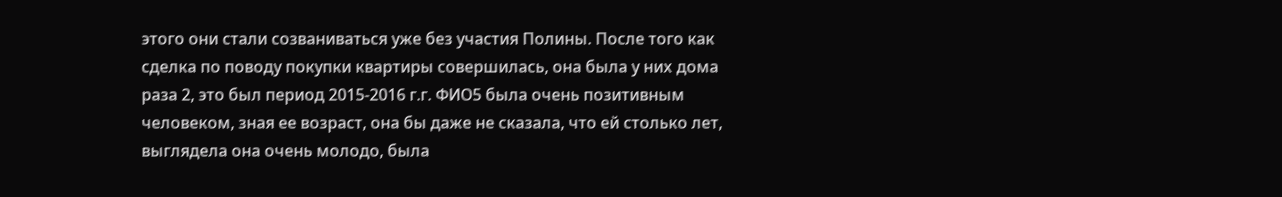этого они стали созваниваться уже без участия Полины. После того как сделка по поводу покупки квартиры совершилась, она была у них дома раза 2, это был период 2015-2016 г.г. ФИО5 была очень позитивным человеком, зная ее возраст, она бы даже не сказала, что ей столько лет, выглядела она очень молодо, была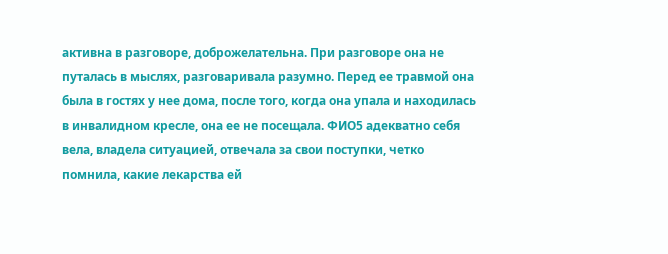активна в разговоре, доброжелательна. При разговоре она не путалась в мыслях, разговаривала разумно. Перед ее травмой она была в гостях у нее дома, после того, когда она упала и находилась в инвалидном кресле, она ее не посещала. ФИО5 адекватно себя вела, владела ситуацией, отвечала за свои поступки, четко помнила, какие лекарства ей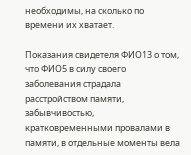необходимы, на сколько по времени их хватает.

Показания свидетеля ФИО13 о том, что ФИО5 в силу своего заболевания страдала расстройством памяти, забывчивостью, кратковременными провалами в памяти, в отдельные моменты вела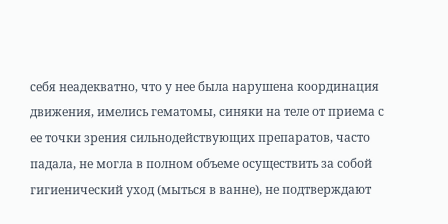себя неадекватно, что у нее была нарушена координация движения, имелись гематомы, синяки на теле от приема с ее точки зрения сильнодействующих препаратов, часто падала, не могла в полном объеме осуществить за собой гигиенический уход (мыться в ванне), не подтверждают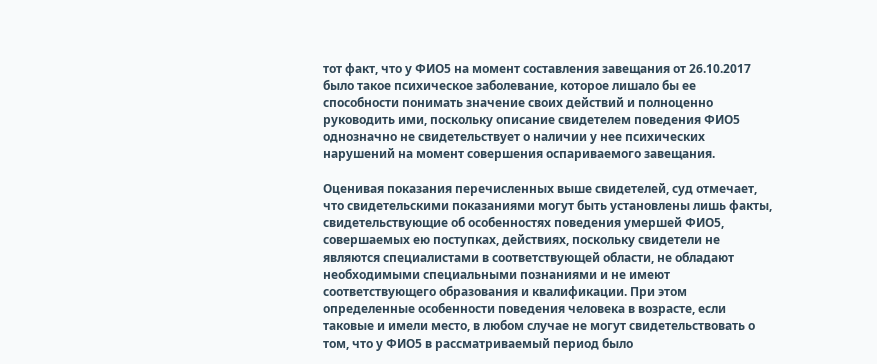тот факт, что у ФИО5 на момент составления завещания от 26.10.2017 было такое психическое заболевание, которое лишало бы ее способности понимать значение своих действий и полноценно руководить ими, поскольку описание свидетелем поведения ФИО5 однозначно не свидетельствует о наличии у нее психических нарушений на момент совершения оспариваемого завещания.

Оценивая показания перечисленных выше свидетелей, суд отмечает, что свидетельскими показаниями могут быть установлены лишь факты, свидетельствующие об особенностях поведения умершей ФИО5, совершаемых ею поступках, действиях, поскольку свидетели не являются специалистами в соответствующей области, не обладают необходимыми специальными познаниями и не имеют соответствующего образования и квалификации. При этом определенные особенности поведения человека в возрасте, если таковые и имели место, в любом случае не могут свидетельствовать о том, что у ФИО5 в рассматриваемый период было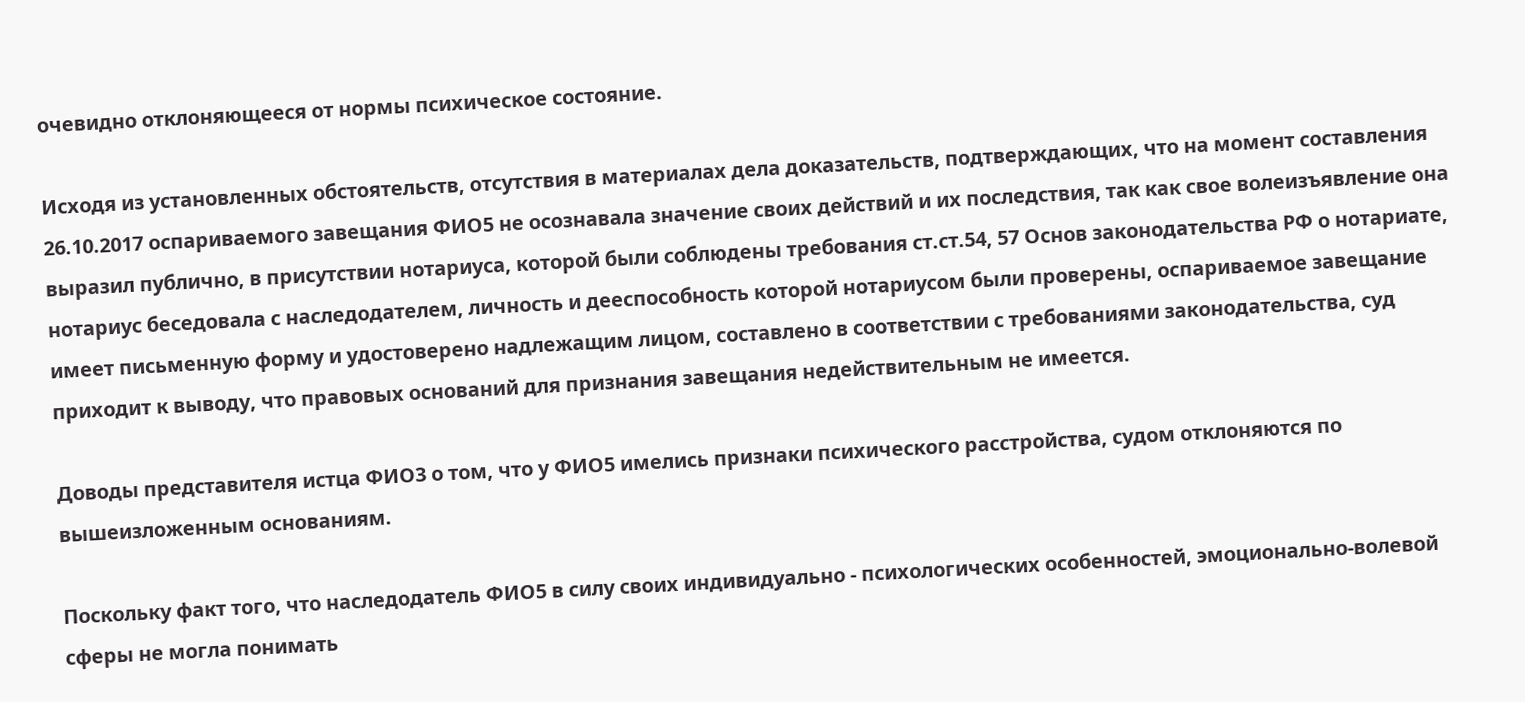очевидно отклоняющееся от нормы психическое состояние.

Исходя из установленных обстоятельств, отсутствия в материалах дела доказательств, подтверждающих, что на момент составления 26.10.2017 оспариваемого завещания ФИО5 не осознавала значение своих действий и их последствия, так как свое волеизъявление она выразил публично, в присутствии нотариуса, которой были соблюдены требования ст.ст.54, 57 Основ законодательства РФ о нотариате, нотариус беседовала с наследодателем, личность и дееспособность которой нотариусом были проверены, оспариваемое завещание имеет письменную форму и удостоверено надлежащим лицом, составлено в соответствии с требованиями законодательства, суд приходит к выводу, что правовых оснований для признания завещания недействительным не имеется.

Доводы представителя истца ФИО3 о том, что у ФИО5 имелись признаки психического расстройства, судом отклоняются по вышеизложенным основаниям.

Поскольку факт того, что наследодатель ФИО5 в силу своих индивидуально - психологических особенностей, эмоционально-волевой сферы не могла понимать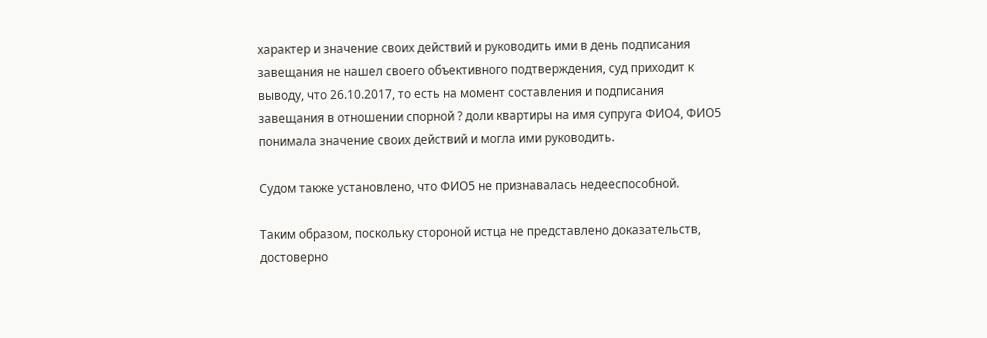характер и значение своих действий и руководить ими в день подписания завещания не нашел своего объективного подтверждения, суд приходит к выводу, что 26.10.2017, то есть на момент составления и подписания завещания в отношении спорной ? доли квартиры на имя супруга ФИО4, ФИО5 понимала значение своих действий и могла ими руководить.

Судом также установлено, что ФИО5 не признавалась недееспособной.

Таким образом, поскольку стороной истца не представлено доказательств, достоверно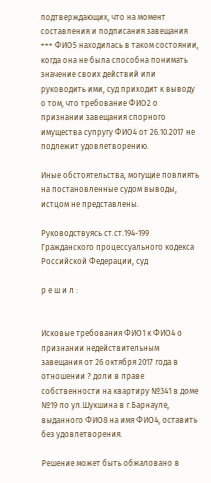подтверждающих, что на момент составления и подписания завещания +++ ФИО5 находилась в таком состоянии, когда она не была способна понимать значение своих действий или руководить ими, суд приходит к выводу о том, что требование ФИО2 о признании завещания спорного имущества супругу ФИО4 от 26.10.2017 не подлежит удовлетворению.

Иные обстоятельства, могущие повлиять на постановленные судом выводы, истцом не представлены.

Руководствуясь ст.ст.194-199 Гражданского процессуального кодекса Российской Федерации, суд

р е ш и л :


Исковые требования ФИО1 к ФИО4 о признании недействительным завещания от 26 октября 2017 года в отношении ? доли в праве собственности на квартиру №341 в доме №19 по ул.Шукшина в г.Барнауле, выданного ФИО8 на имя ФИО4, оставить без удовлетворения.

Решение может быть обжаловано в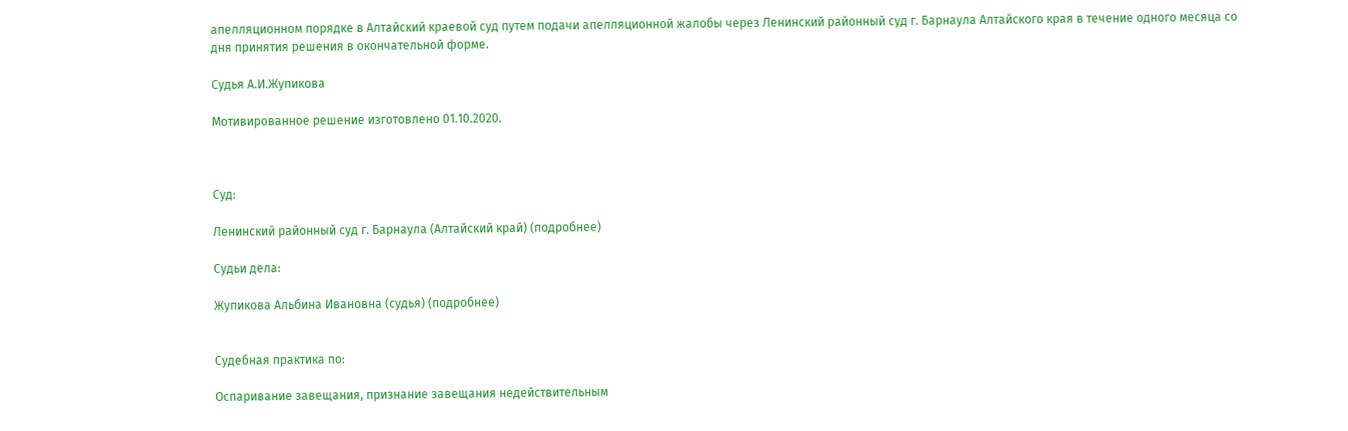апелляционном порядке в Алтайский краевой суд путем подачи апелляционной жалобы через Ленинский районный суд г. Барнаула Алтайского края в течение одного месяца со дня принятия решения в окончательной форме.

Судья А.И.Жупикова

Мотивированное решение изготовлено 01.10.2020.



Суд:

Ленинский районный суд г. Барнаула (Алтайский край) (подробнее)

Судьи дела:

Жупикова Альбина Ивановна (судья) (подробнее)


Судебная практика по:

Оспаривание завещания, признание завещания недействительным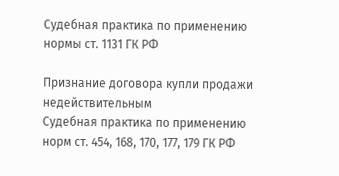Судебная практика по применению нормы ст. 1131 ГК РФ

Признание договора купли продажи недействительным
Судебная практика по применению норм ст. 454, 168, 170, 177, 179 ГК РФ